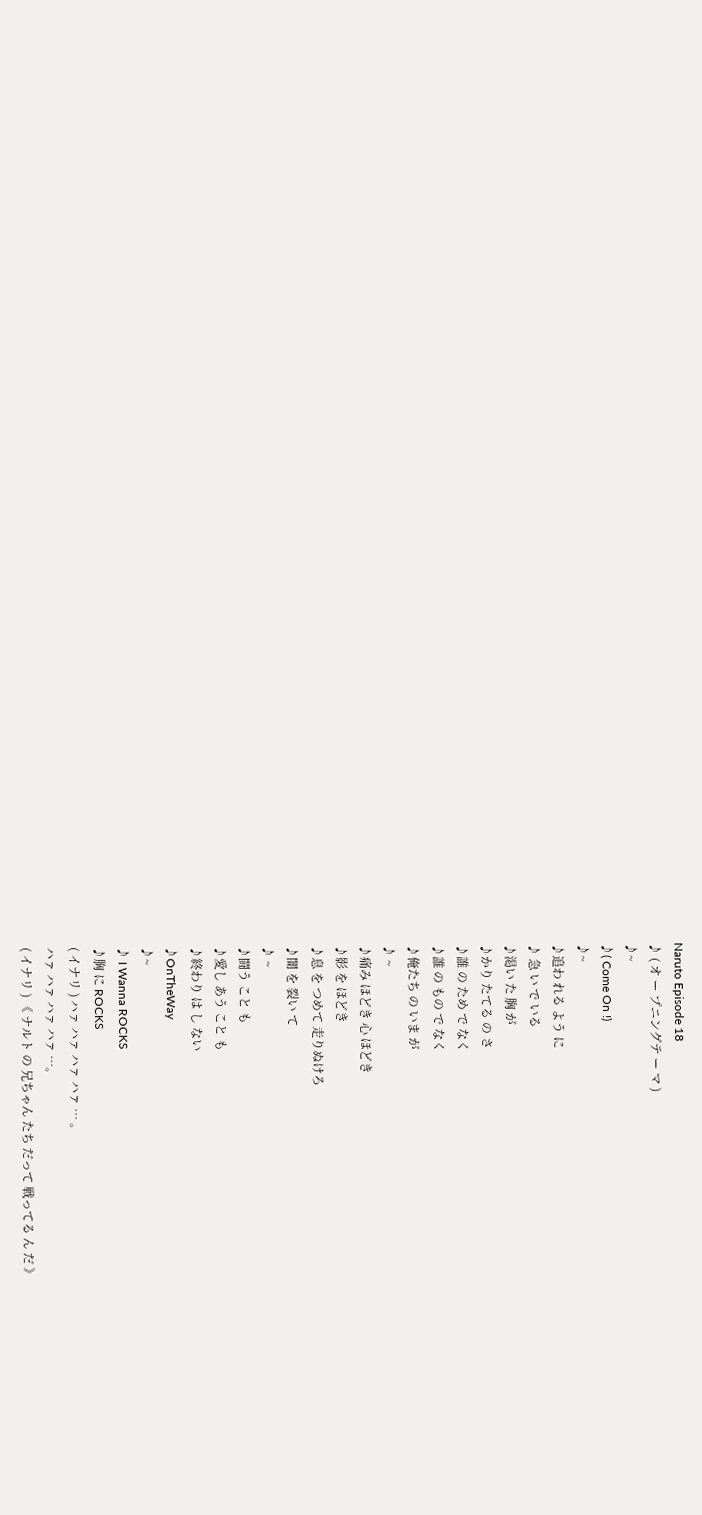Naruto Episode 18
♪ ( オ ー プニングテ ー マ )
♪~
♪( Come On !)
♪~
♪追わ れる よう に
♪ 急 い で いる
♪渇い た 胸 が
♪かり たてる の さ
♪誰 の ため で なく
♪誰 の もの で なく
♪俺たち の いま が
♪ ~
♪痛み ほどき 心 ほどき
♪影 を ほどき
♪息 を つめて 走りぬけろ
♪闇 を 裂い て
♪ ~
♪闘う こと も
♪愛し あう こと も
♪終わり は し ない
♪OnTheWay
♪~
♪ I Wanna ROCKS
♪胸 に ROCKS
( イナリ ) ハァ ハァ ハァ ハァ … 。
ハァ ハァ ハァ ハァ …。
( イナリ ) 《 ナルト の 兄ちゃん たち だって 戦ってる ん だ 》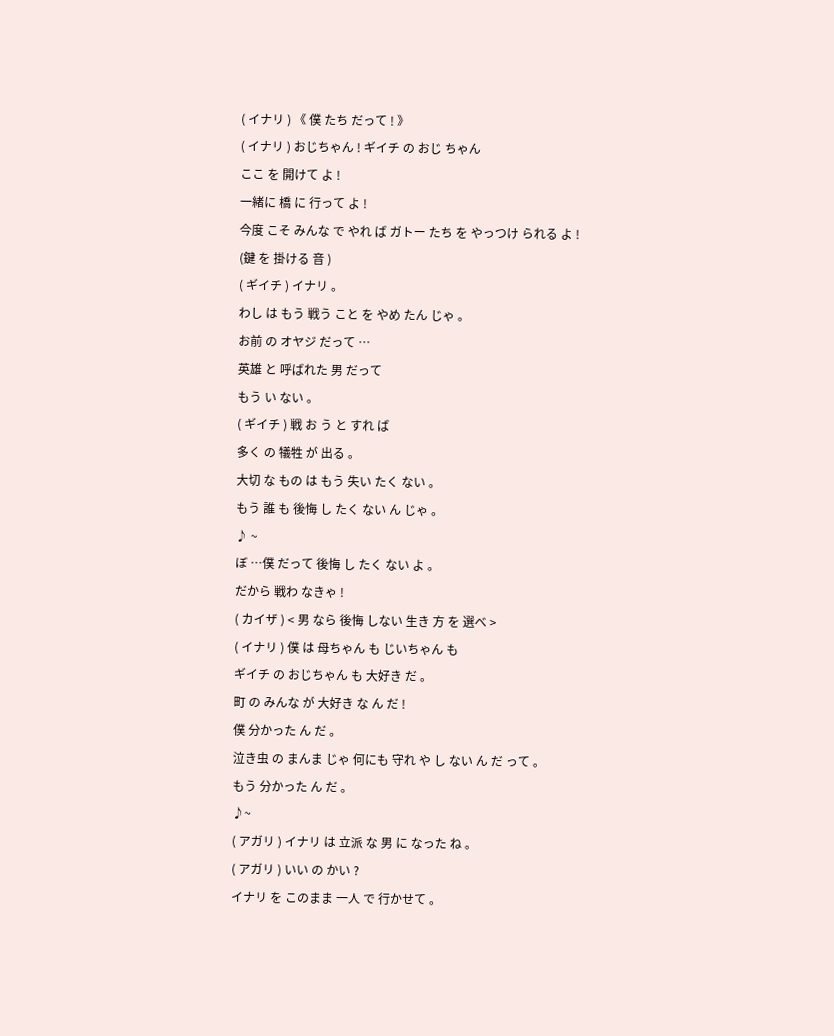( イナリ ) 《 僕 たち だって ! 》
( イナリ ) おじちゃん ! ギイチ の おじ ちゃん
ここ を 開けて よ !
一緒に 橋 に 行って よ !
今度 こそ みんな で やれ ば ガトー たち を やっつけ られる よ !
(鍵 を 掛ける 音 )
( ギイチ ) イナリ 。
わし は もう 戦う こと を やめ たん じゃ 。
お前 の オヤジ だって …
英雄 と 呼ばれた 男 だって
もう い ない 。
( ギイチ ) 戦 お う と すれ ば
多く の 犠牲 が 出る 。
大切 な もの は もう 失い たく ない 。
もう 誰 も 後悔 し たく ない ん じゃ 。
♪ ~
ぼ …僕 だって 後悔 し たく ない よ 。
だから 戦わ なきゃ !
( カイザ ) < 男 なら 後悔 しない 生き 方 を 選べ >
( イナリ ) 僕 は 母ちゃん も じいちゃん も
ギイチ の おじちゃん も 大好き だ 。
町 の みんな が 大好き な ん だ !
僕 分かった ん だ 。
泣き虫 の まんま じゃ 何にも 守れ や し ない ん だ って 。
もう 分かった ん だ 。
♪~
( アガリ ) イナリ は 立派 な 男 に なった ね 。
( アガリ ) いい の かい ?
イナリ を このまま 一人 で 行かせて 。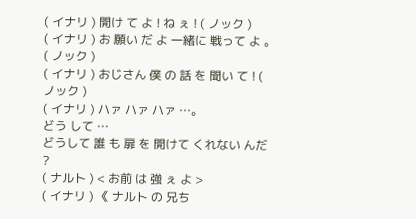( イナリ ) 開け て よ ! ね ぇ ! ( ノック )
( イナリ ) お 願い だ よ 一緒に 戦って よ 。 ( ノック )
( イナリ ) おじさん 僕 の 話 を 聞い て ! ( ノック )
( イナリ ) ハァ ハァ ハァ …。
どう して …
どうして 誰 も 扉 を 開けて くれない んだ ?
( ナルト ) < お前 は 強 ぇ よ >
( イナリ ) 《 ナルト の 兄ち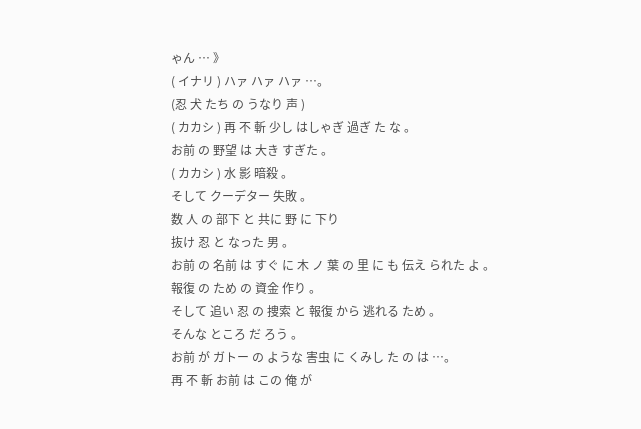ゃん … 》
( イナリ ) ハァ ハァ ハァ …。
(忍 犬 たち の うなり 声 )
( カカシ ) 再 不 斬 少し はしゃぎ 過ぎ た な 。
お前 の 野望 は 大き すぎた 。
( カカシ ) 水 影 暗殺 。
そして クーデター 失敗 。
数 人 の 部下 と 共に 野 に 下り
抜け 忍 と なった 男 。
お前 の 名前 は すぐ に 木 ノ 葉 の 里 に も 伝え られた よ 。
報復 の ため の 資金 作り 。
そして 追い 忍 の 捜索 と 報復 から 逃れる ため 。
そんな ところ だ ろう 。
お前 が ガトー の ような 害虫 に くみし た の は …。
再 不 斬 お前 は この 俺 が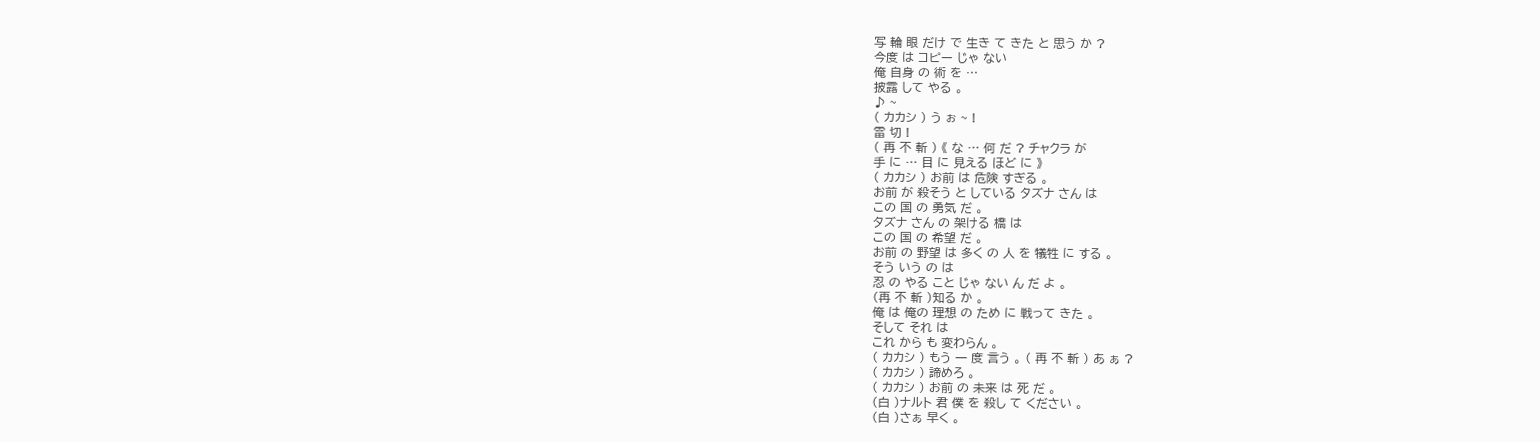写 輪 眼 だけ で 生き て きた と 思う か ?
今度 は コピー じゃ ない
俺 自身 の 術 を …
披露 して やる 。
♪ ~
( カカシ ) う ぉ ~ !
雷 切 !
( 再 不 斬 ) 《 な … 何 だ ? チャクラ が
手 に … 目 に 見える ほど に 》
( カカシ ) お前 は 危険 すぎる 。
お前 が 殺そう と している タズナ さん は
この 国 の 勇気 だ 。
タズナ さん の 架ける 橋 は
この 国 の 希望 だ 。
お前 の 野望 は 多く の 人 を 犠牲 に する 。
そう いう の は
忍 の やる こと じゃ ない ん だ よ 。
(再 不 斬 )知る か 。
俺 は 俺の 理想 の ため に 戦って きた 。
そして それ は
これ から も 変わらん 。
( カカシ ) もう 一 度 言う 。 ( 再 不 斬 ) あ ぁ ?
( カカシ ) 諦めろ 。
( カカシ ) お前 の 未来 は 死 だ 。
(白 )ナルト 君 僕 を 殺し て ください 。
(白 )さぁ 早く 。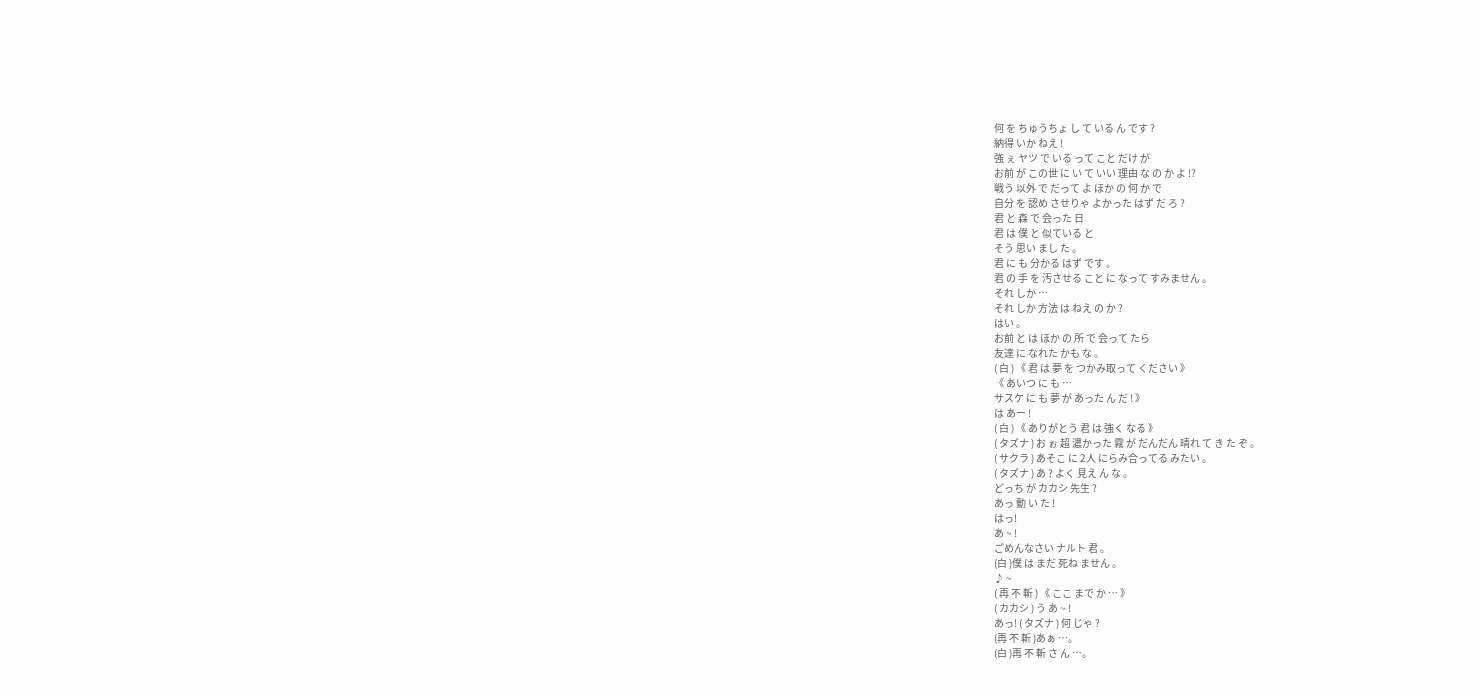何 を ちゅうちょ し て いる ん です ?
納得 いか ねえ !
強 ぇ ヤツ で いる って こと だけ が
お前 が この世 に い て いい 理由 な の か よ !?
戦う 以外 で だって よ ほか の 何 か で
自分 を 認め させりゃ よかった はず だ ろ ?
君 と 森 で 会った 日
君 は 僕 と 似ている と
そう 思い まし た 。
君 に も 分かる はず です 。
君 の 手 を 汚させる こと に なって すみません 。
それ しか …
それ しか 方法 は ねえ の か ?
はい 。
お前 と は ほか の 所 で 会って たら
友達 に なれた かも な 。
( 白 ) 《 君 は 夢 を つかみ取って ください 》
《 あいつ に も …
サスケ に も 夢 が あった ん だ ! 》
は あー !
( 白 ) 《 ありがとう 君 は 強く なる 》
( タズナ ) お ぉ 超 濃かった 霧 が だんだん 晴れ て き た ぞ 。
( サクラ ) あそこ に 2人 にらみ合ってる みたい 。
( タズナ ) あ ? よく 見え ん な 。
どっち が カカシ 先生 ?
あっ 動 い た !
はっ!
あ ~ !
ごめんなさい ナルト 君 。
(白 )僕 は まだ 死ね ません 。
♪ ~
( 再 不 斬 ) 《 ここ まで か … 》
( カカシ ) う あ ~ !
あっ! ( タズナ ) 何 じゃ ?
(再 不 斬 )あぁ …。
(白 )再 不 斬 さ ん …。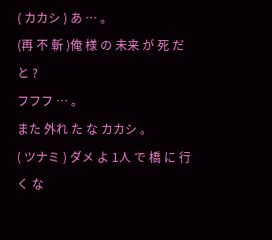( カカシ ) あ … 。
(再 不 斬 )俺 様 の 未来 が 死 だ と ?
フフフ … 。
また 外れ た な カカシ 。
( ツナミ ) ダメ よ 1人 で 橋 に 行く な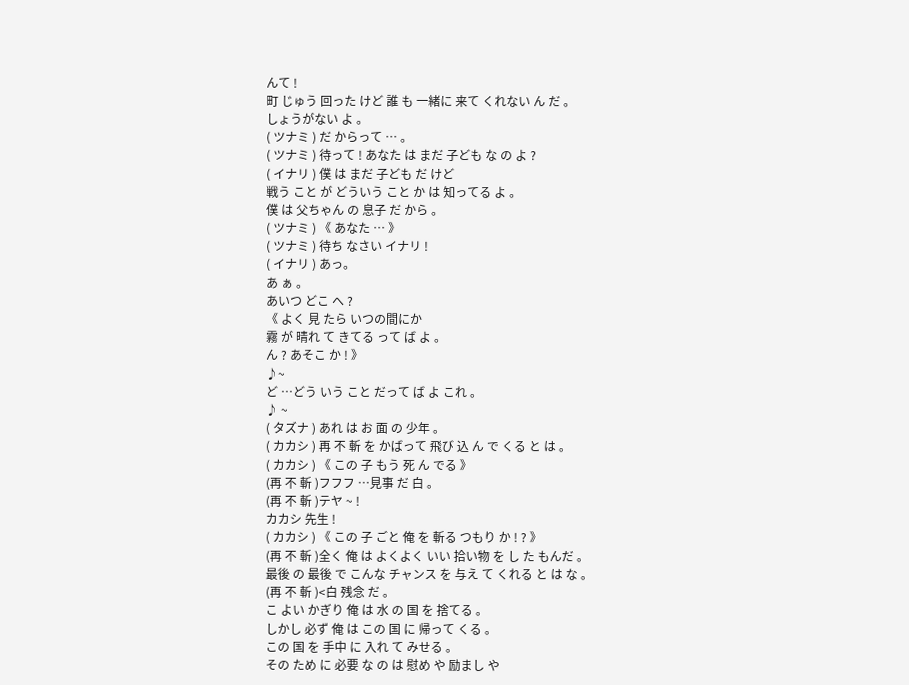んて !
町 じゅう 回った けど 誰 も 一緒に 来て くれない ん だ 。
しょうがない よ 。
( ツナミ ) だ からって … 。
( ツナミ ) 待って ! あなた は まだ 子ども な の よ ?
( イナリ ) 僕 は まだ 子ども だ けど
戦う こと が どういう こと か は 知ってる よ 。
僕 は 父ちゃん の 息子 だ から 。
( ツナミ ) 《 あなた … 》
( ツナミ ) 待ち なさい イナリ !
( イナリ ) あっ。
あ ぁ 。
あいつ どこ へ ?
《 よく 見 たら いつの間にか
霧 が 晴れ て きてる って ば よ 。
ん ? あそこ か ! 》
♪~
ど …どう いう こと だって ば よ これ 。
♪ ~
( タズナ ) あれ は お 面 の 少年 。
( カカシ ) 再 不 斬 を かばって 飛び 込 ん で くる と は 。
( カカシ ) 《 この 子 もう 死 ん でる 》
(再 不 斬 )フフフ …見事 だ 白 。
(再 不 斬 )テヤ ~ !
カカシ 先生 !
( カカシ ) 《 この 子 ごと 俺 を 斬る つもり か ! ? 》
(再 不 斬 )全く 俺 は よくよく いい 拾い物 を し た もんだ 。
最後 の 最後 で こんな チャンス を 与え て くれる と は な 。
(再 不 斬 )<白 残念 だ 。
こ よい かぎり 俺 は 水 の 国 を 捨てる 。
しかし 必ず 俺 は この 国 に 帰って くる 。
この 国 を 手中 に 入れ て みせる 。
その ため に 必要 な の は 慰め や 励まし や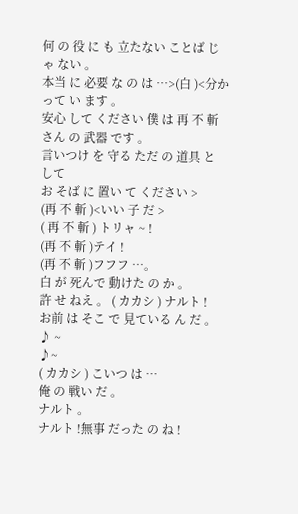何 の 役 に も 立たない ことば じゃ ない 。
本当 に 必要 な の は …>(白 )<分かって い ます 。
安心 して ください 僕 は 再 不 斬 さん の 武器 です 。
言いつけ を 守る ただ の 道具 と して
お そば に 置い て ください >
(再 不 斬 )<いい 子 だ >
( 再 不 斬 ) トリャ ~ !
(再 不 斬 )テイ !
(再 不 斬 )フフフ …。
白 が 死んで 動けた の か 。
許 せ ねえ 。 ( カカシ ) ナルト !
お前 は そこ で 見ている ん だ 。
♪ ~
♪~
( カカシ ) こいつ は …
俺 の 戦い だ 。
ナルト 。
ナルト !無事 だった の ね !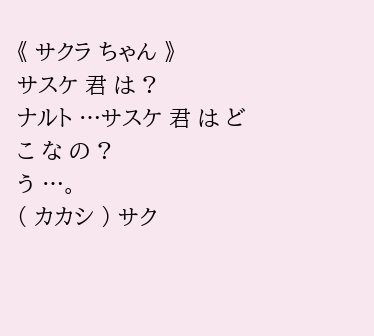《 サクラ ちゃん 》
サスケ 君 は ?
ナルト …サスケ 君 は どこ な の ?
う …。
( カカシ ) サク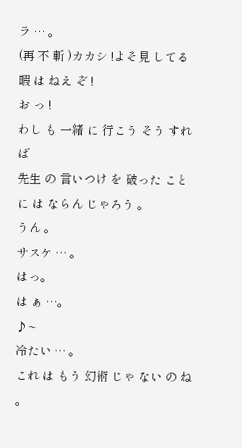ラ … 。
(再 不 斬 )カカシ !よそ見 してる 暇 は ねえ ぞ !
お っ !
わし も 一緒 に 行こう そう すれば
先生 の 言いつけ を 破った こと に は ならん じゃろう 。
うん 。
サスケ … 。
はっ。
は ぁ …。
♪~
冷たい … 。
これ は もう 幻術 じゃ ない の ね 。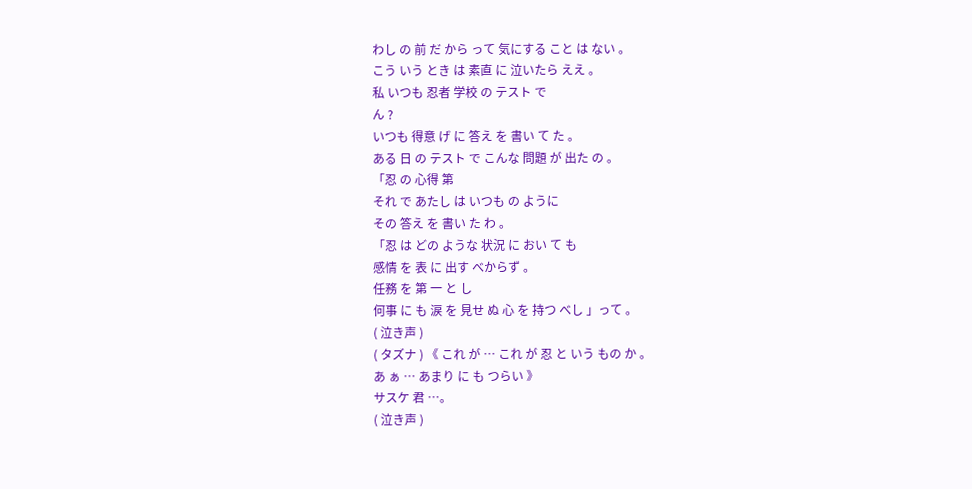わし の 前 だ から って 気にする こと は ない 。
こう いう とき は 素直 に 泣いたら ええ 。
私 いつも 忍者 学校 の テスト で
ん ?
いつも 得意 げ に 答え を 書い て た 。
ある 日 の テスト で こんな 問題 が 出た の 。
「忍 の 心得 第
それ で あたし は いつも の ように
その 答え を 書い た わ 。
「忍 は どの ような 状況 に おい て も
感情 を 表 に 出す べからず 。
任務 を 第 一 と し
何事 に も 涙 を 見せ ぬ 心 を 持つ べし 」って 。
( 泣き声 )
( タズナ ) 《 これ が … これ が 忍 と いう もの か 。
あ ぁ … あまり に も つらい 》
サスケ 君 …。
( 泣き声 )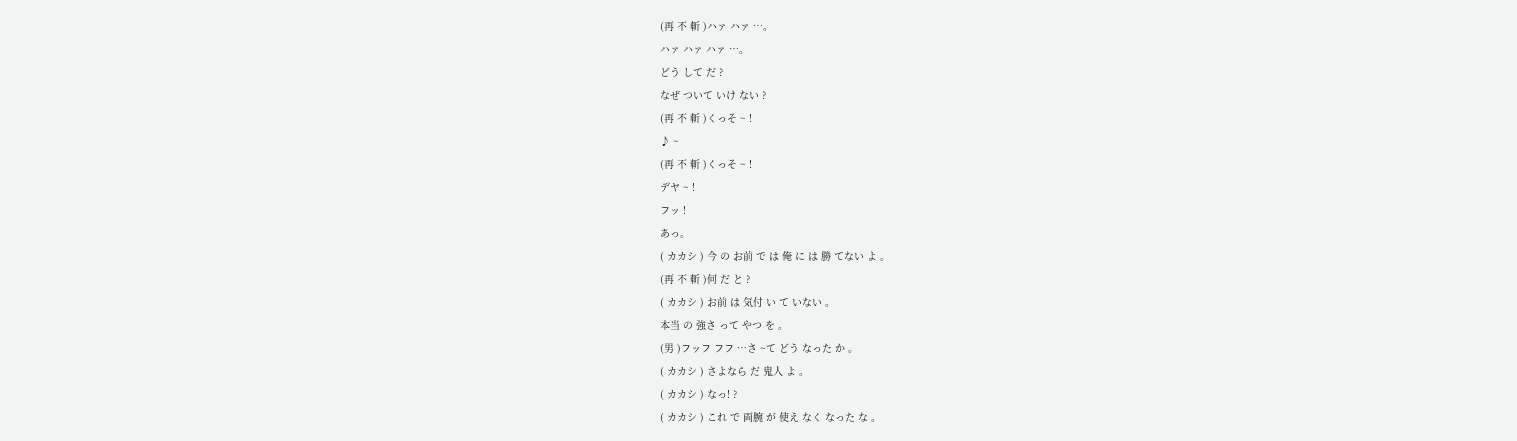(再 不 斬 )ハァ ハァ …。
ハァ ハァ ハァ …。
どう して だ ?
なぜ ついて いけ ない ?
(再 不 斬 )くっそ ~ !
♪ ~
(再 不 斬 )くっそ ~ !
デヤ ~ !
フッ !
あっ。
( カカシ ) 今 の お前 で は 俺 に は 勝 てない よ 。
(再 不 斬 )何 だ と ?
( カカシ ) お前 は 気付 い て いない 。
本当 の 強さ って やつ を 。
(男 )フッフ フフ …さ ~て どう なった か 。
( カカシ ) さよなら だ 鬼人 よ 。
( カカシ ) なっ! ?
( カカシ ) これ で 両腕 が 使え なく なった な 。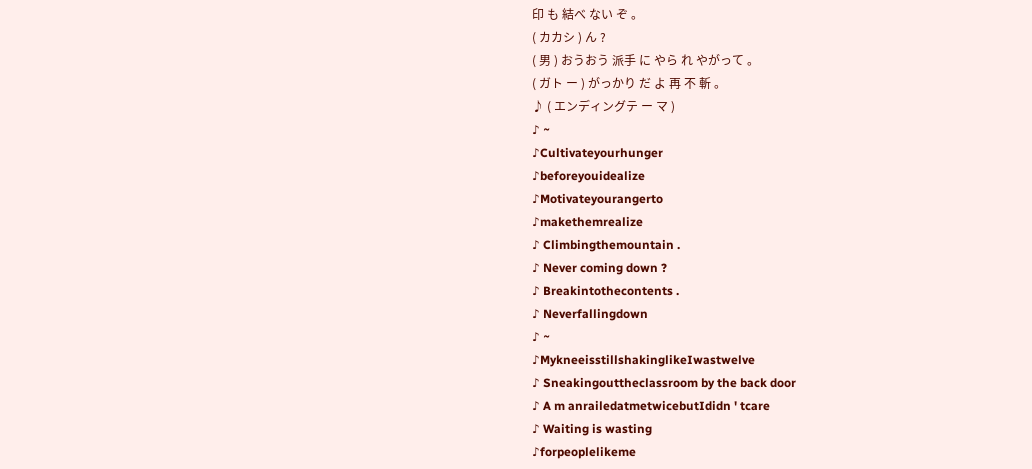印 も 結べ ない ぞ 。
( カカシ ) ん ?
( 男 ) おうおう 派手 に やら れ やがって 。
( ガト ー ) がっかり だ よ 再 不 斬 。
♪ ( エンディングテ ー マ )
♪ ~
♪Cultivateyourhunger
♪beforeyouidealize
♪Motivateyourangerto
♪makethemrealize
♪ Climbingthemountain .
♪ Never coming down ?
♪ Breakintothecontents .
♪ Neverfallingdown
♪ ~
♪MykneeisstillshakinglikeIwastwelve
♪ Sneakingouttheclassroom by the back door
♪ A m anrailedatmetwicebutIdidn ' tcare
♪ Waiting is wasting
♪forpeoplelikeme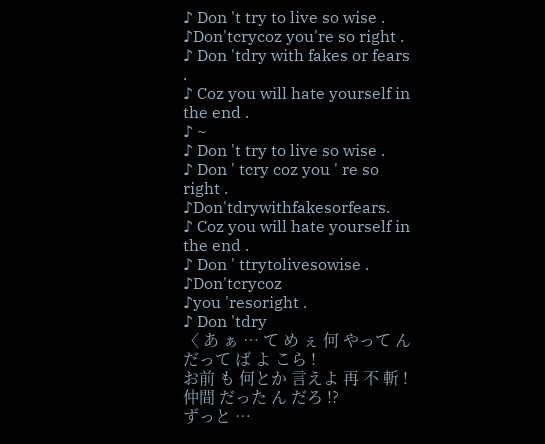♪ Don 't try to live so wise .
♪Don'tcrycoz you're so right .
♪ Don 'tdry with fakes or fears .
♪ Coz you will hate yourself in the end .
♪ ~
♪ Don 't try to live so wise .
♪ Don ' tcry coz you ' re so right .
♪Don'tdrywithfakesorfears.
♪ Coz you will hate yourself in the end .
♪ Don ' ttrytolivesowise .
♪Don'tcrycoz
♪you 'resoright .
♪ Don 'tdry
〈 あ ぁ … て め ぇ 何 やって ん だって ば よ こら !
お前 も 何とか 言えよ 再 不 斬 !
仲間 だった ん だろ !?
ずっと …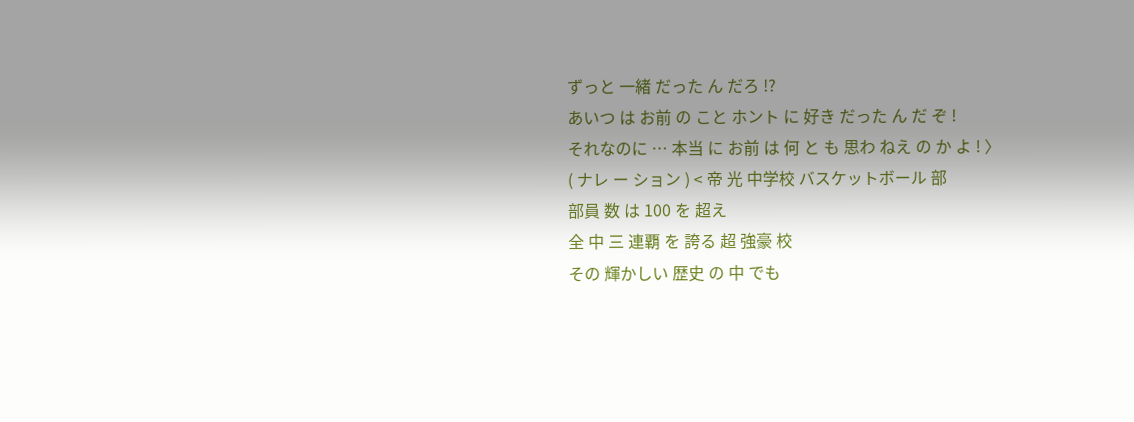ずっと 一緒 だった ん だろ !?
あいつ は お前 の こと ホント に 好き だった ん だ ぞ !
それなのに … 本当 に お前 は 何 と も 思わ ねえ の か よ ! 〉
( ナレ ー ション ) < 帝 光 中学校 バスケットボール 部
部員 数 は 100 を 超え
全 中 三 連覇 を 誇る 超 強豪 校
その 輝かしい 歴史 の 中 でも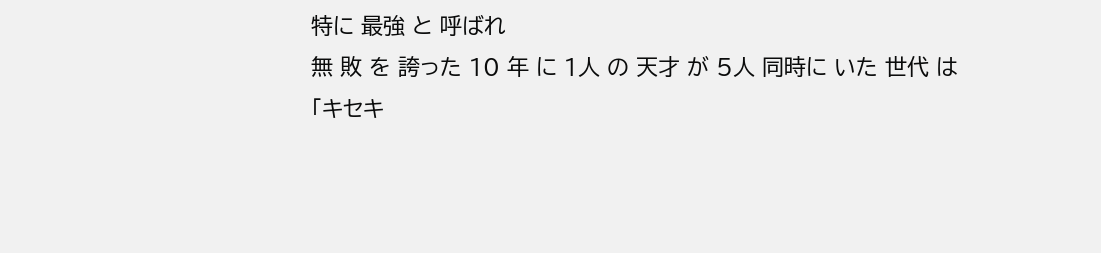特に 最強 と 呼ばれ
無 敗 を 誇った 10 年 に 1人 の 天才 が 5人 同時に いた 世代 は
「キセキ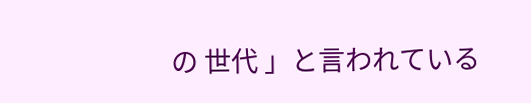の 世代 」と言われている